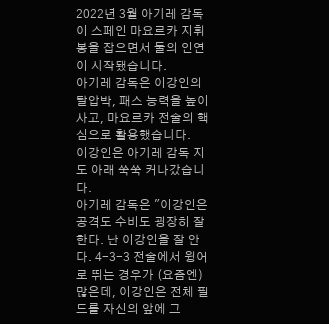2022년 3월 아기레 감독이 스페인 마요르카 지휘봉을 잡으면서 둘의 인연이 시작됐습니다.
아기레 감독은 이강인의 탈압박, 패스 능력을 높이 사고, 마요르카 전술의 핵심으로 활용했습니다.
이강인은 아기레 감독 지도 아래 쑥쑥 커나갔습니다.
아기레 감독은 "이강인은 공격도 수비도 굉장히 잘한다. 난 이강인을 잘 안다. 4-3-3 전술에서 윙어로 뛰는 경우가 (요즘엔) 많은데, 이강인은 전체 필드를 자신의 앞에 그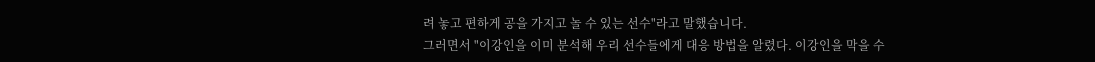려 놓고 편하게 공을 가지고 놀 수 있는 선수"라고 말했습니다.
그러면서 "이강인을 이미 분석해 우리 선수들에게 대응 방법을 알렸다. 이강인을 막을 수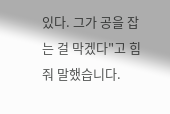있다. 그가 공을 잡는 걸 막겠다"고 힘줘 말했습니다.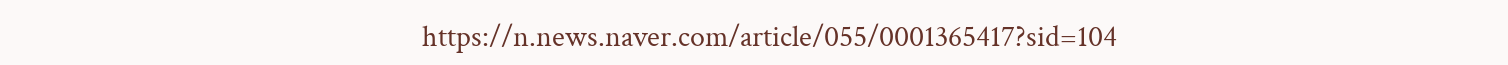https://n.news.naver.com/article/055/0001365417?sid=104